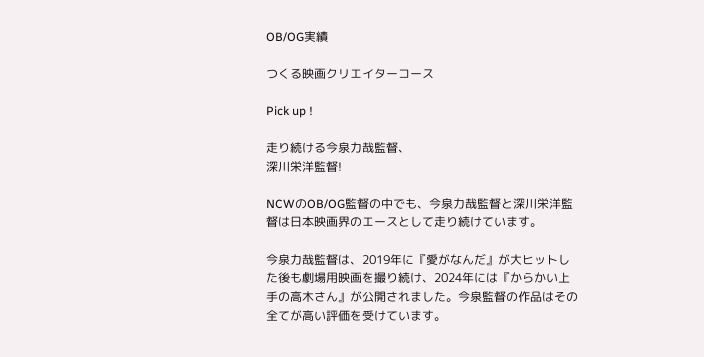OB/OG実績

つくる映画クリエイターコース

Pick up !

走り続ける今泉力哉監督、
深川栄洋監督!

NCWのOB/OG監督の中でも、今泉力哉監督と深川栄洋監督は日本映画界のエースとして走り続けています。

今泉力哉監督は、2019年に『愛がなんだ』が大ヒットした後も劇場用映画を撮り続け、2024年には『からかい上手の高木さん』が公開されました。今泉監督の作品はその全てが高い評価を受けています。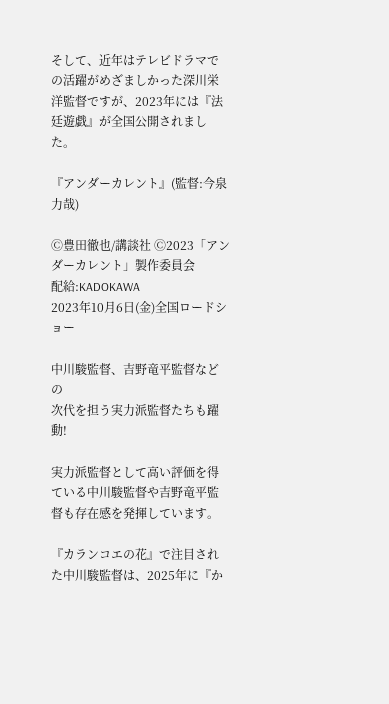そして、近年はテレビドラマでの活躍がめざましかった深川栄洋監督ですが、2023年には『法廷遊戯』が全国公開されました。

『アンダーカレント』(監督:今泉力哉)

Ⓒ豊田徹也/講談社 Ⓒ2023「アンダーカレント」製作委員会
配給:KADOKAWA
2023年10月6日(金)全国ロードショー

中川駿監督、吉野竜平監督などの
次代を担う実力派監督たちも躍動!

実力派監督として高い評価を得ている中川駿監督や吉野竜平監督も存在感を発揮しています。

『カランコエの花』で注目された中川駿監督は、2025年に『か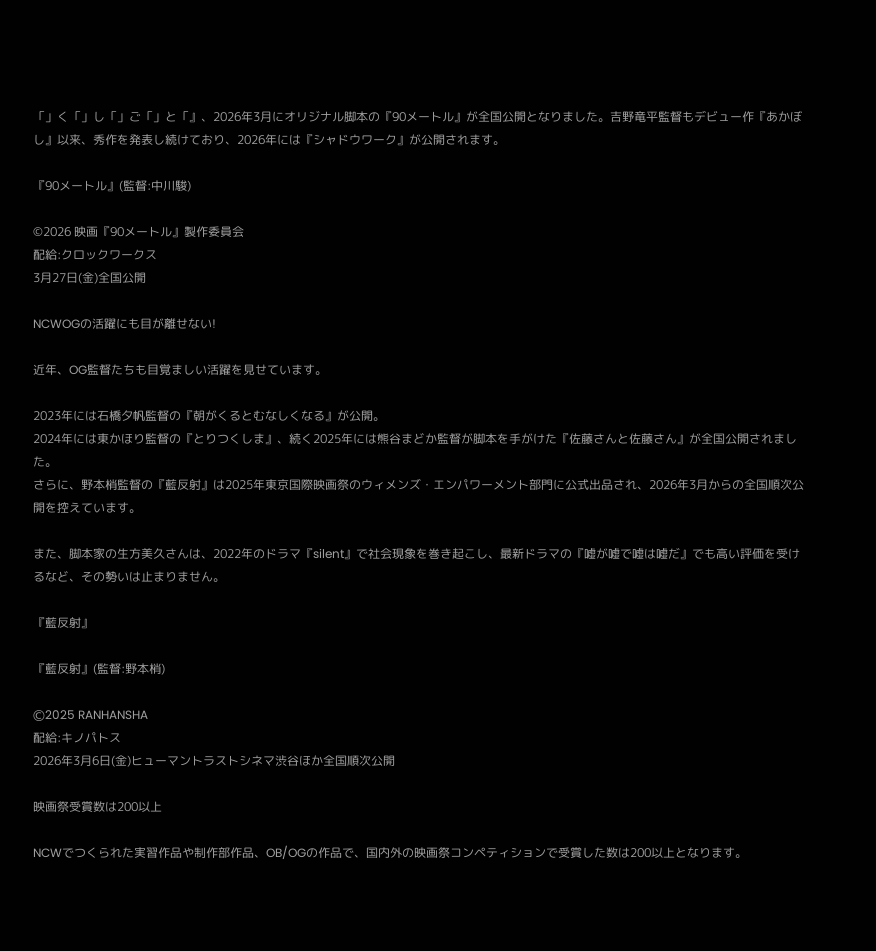「」く「」し「」ご「」と「』、2026年3月にオリジナル脚本の『90メートル』が全国公開となりました。吉野竜平監督もデビュー作『あかぼし』以来、秀作を発表し続けており、2026年には『シャドウワーク』が公開されます。

『90メートル』(監督:中川駿)

©2026 映画『90メートル』製作委員会
配給:クロックワークス
3月27日(金)全国公開

NCWOGの活躍にも目が離せない!

近年、OG監督たちも目覚ましい活躍を見せています。

2023年には石橋夕帆監督の『朝がくるとむなしくなる』が公開。
2024年には東かほり監督の『とりつくしま』、続く2025年には熊谷まどか監督が脚本を手がけた『佐藤さんと佐藤さん』が全国公開されました。
さらに、野本梢監督の『藍反射』は2025年東京国際映画祭のウィメンズ・エンパワーメント部門に公式出品され、2026年3月からの全国順次公開を控えています。

また、脚本家の生方美久さんは、2022年のドラマ『silent』で社会現象を巻き起こし、最新ドラマの『嘘が嘘で嘘は嘘だ』でも高い評価を受けるなど、その勢いは止まりません。

『藍反射』

『藍反射』(監督:野本梢)

Ⓒ2025 RANHANSHA
配給:キノパトス
2026年3月6日(金)ヒューマントラストシネマ渋谷ほか全国順次公開

映画祭受賞数は200以上

NCWでつくられた実習作品や制作部作品、OB/OGの作品で、国内外の映画祭コンペティションで受賞した数は200以上となります。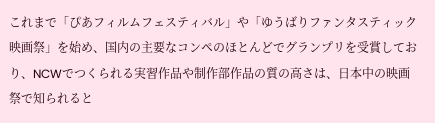これまで「ぴあフィルムフェスティバル」や「ゆうばりファンタスティック映画祭」を始め、国内の主要なコンペのほとんどでグランプリを受賞しており、NCWでつくられる実習作品や制作部作品の質の高さは、日本中の映画祭で知られると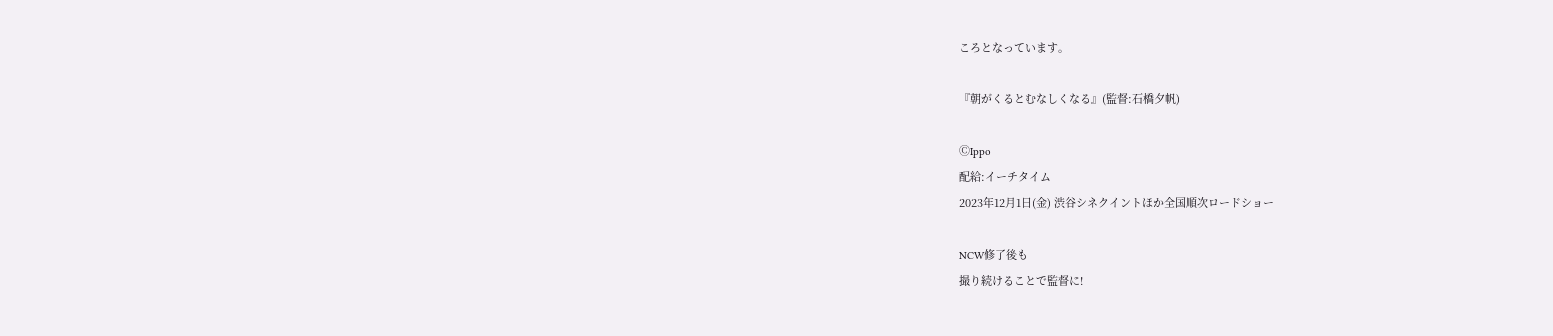ころとなっています。

『朝がくるとむなしくなる』(監督:石橋夕帆)

ⒸIppo
配給:イーチタイム
2023年12月1日(金) 渋谷シネクイントほか全国順次ロードショー

NCW修了後も
撮り続けることで監督に!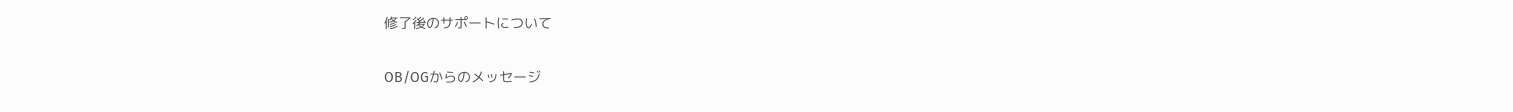修了後のサポートについて

OB/OGからのメッセージ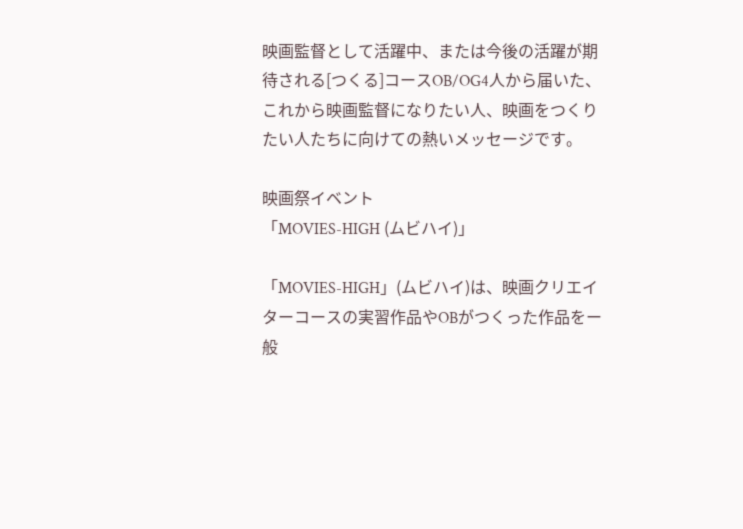映画監督として活躍中、または今後の活躍が期待される[つくる]コースOB/OG4人から届いた、これから映画監督になりたい人、映画をつくりたい人たちに向けての熱いメッセージです。

映画祭イベント
「MOVIES-HIGH (ムビハイ)」

「MOVIES-HIGH」(ムビハイ)は、映画クリエイターコースの実習作品やOBがつくった作品をー般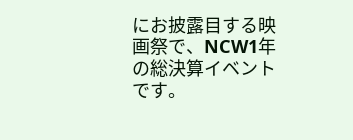にお披露目する映画祭で、NCW1年の総決算イベントです。